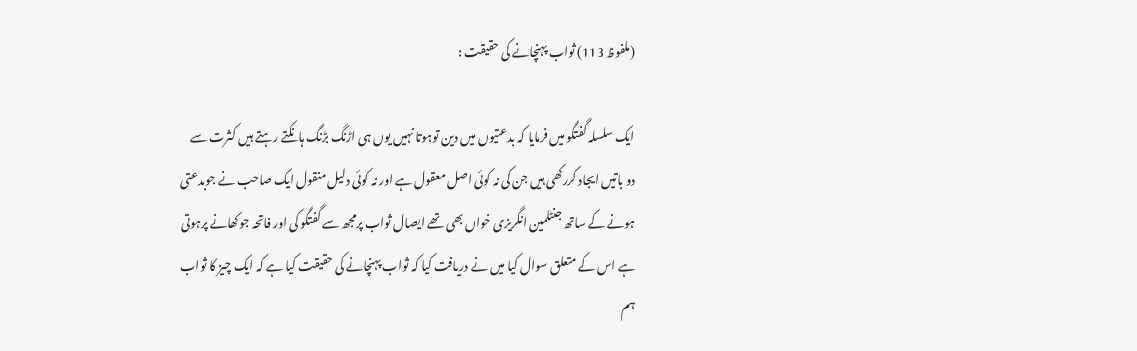(ملفوظ 113) ثواب پہنچانے کی حقیقت :

ایک سلسلہ گفتگو میں فرمایا کہ بدعتیوں میں دین توہوتا نہیں یوں ہی اڑنگ بڑنگ ہانکتے رہتے ہیں کثرت سے دو باتیں ایجاد کررکھی ہیں جن کی نہ کوئی اصل معقول ہے اور نہ کوئی دلیل منقول ایک صاحب نے جوبدعتی ہونے کے ساتھ جنٹلمین انگریزی خواں بھی تھے ایصال ثواب پرمجھ سے گفتگو کی اور فاتحہ جوکھانے پرہوتی ہے اس کے متعلق سوال کیا میں نے دریافت کیا کہ ثواب پہنچانے کی حقیقت کیا ہے کہ ایک چیز کا ثواب ہم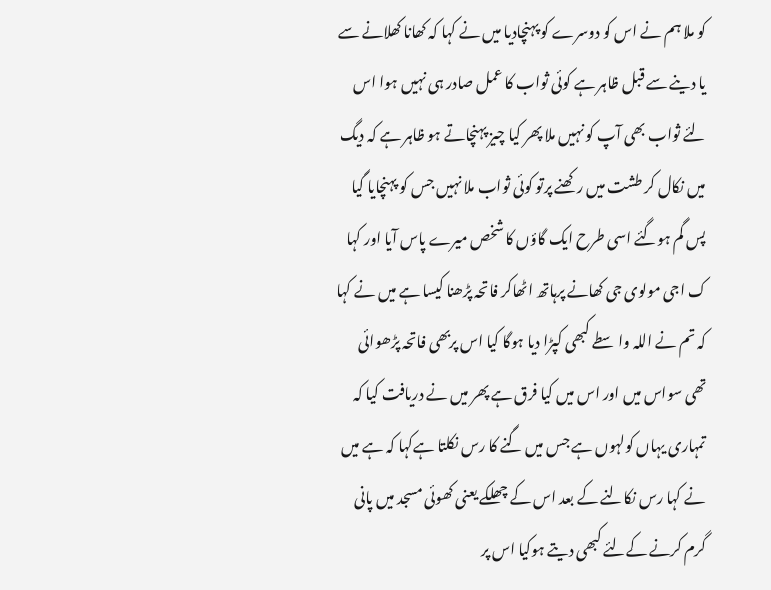کو ملا ہم نے اس کو دوسرے کو پہنچادیا میں نے کہا کہ کھانا کھلانے سے یا دینے سے قبل ظاہر ہے کوئی ثواب کا عمل صادر ہی نہیں ہوا اس لئے ثواب بھی آپ کو نہیں ملا پھر کیا چیز پہنچاتے ہو ظاہر ہے کہ دیگ میں نکال کر طشت میں رکھنے پرتو کوئی ثواب ملا نہیں جس کو پہنچایا گیا پس گم ہوگئے اسی طرح ایک گاؤں کا شخص میرے پاس آیا اور کہا ک اجی مولوی جی کھانے پرہاتھ اٹھاکر فاتحہ پڑھنا کیسا ہے میں نے کہا کہ تم نے اللہ واسطے کبھی کپڑا دیا ہوگا کیا اس پربھی فاتحہ پڑھوائی تھی سواس میں اور اس میں کیا فرق ہے پھر میں نے دریافت کیا کہ تمہاری یہاں کولہوں ہے جس میں گنے کا رس نکلتا ہےکہا کہ ہے میں نے کہا رس نکالنے کے بعد اس کے چھلکے یعنی کھوئی مسجد میں پانی گرم کرنے کےلئے کبھی دیتے ہوکیا اس پر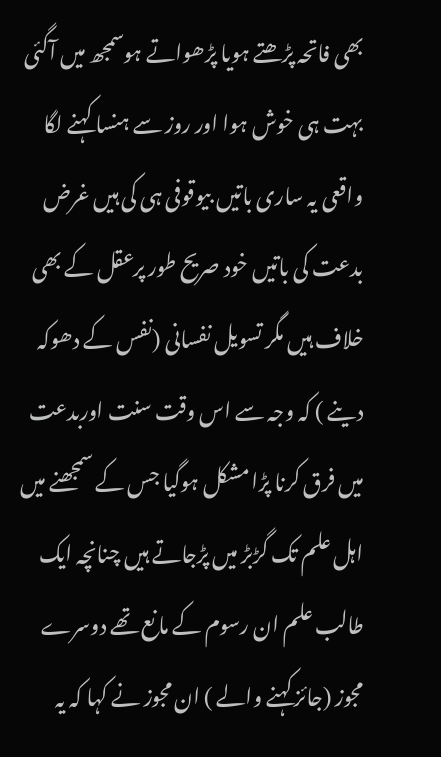بھی فاتحہ پڑھتے ہویا پڑھواتے ہوسمجھ میں آگئی بہت ہی خوش ہوا اور روز سے ہنسا کہنے لگا واقعی یہ ساری باتیں بیوقوفی ہی کی ہیں غرض بدعت کی باتیں خود صریح طور پرعقل کے بھی خلاف ہیں مگر تسویل نفسانی (نفس کے دھوکہ دینے ) کہ وجہ سے اس وقت سنت اوربدعت میں فرق کرنا پڑا مشکل ہوگیا جس کے سمجھنے میں اہل علم تک گڑبڑ میں پڑجاتے ہیں چنانچہ ایک طالب علم ان رسوم کے مانع تھے دوسرے مجوز (جائز کہنے والے ) ان مجوز نے کہا کہ یہ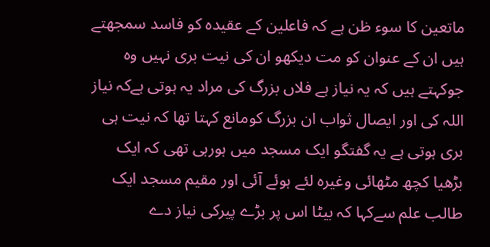ماتعین کا سوء ظن ہے کہ فاعلین کے عقیدہ کو فاسد سمجھتے ہیں ان کے عنوان کو مت دیکھو ان کی نیت بری نہیں وہ جوکہتے ہیں کہ یہ نیاز ہے فلاں بزرگ کی مراد یہ ہوتی ہےکہ نیاز اللہ کی اور ایصال ثواب ان بزرگ کومانع کہتا تھا کہ نیت ہی بری ہوتی ہے یہ گفتگو ایک مسجد میں ہورہی تھی کہ ایک بڑھیا کچھ مٹھائی وغیرہ لئے ہوئے آئی اور مقیم مسجد ایک طالب علم سےکہا کہ بیٹا اس پر بڑے پیرکی نیاز دے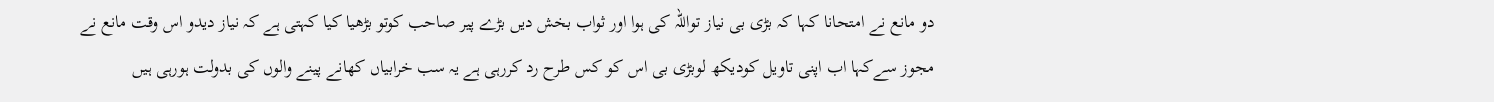دو مانع نے امتحانا کہا کہ بڑی بی نیاز تواللہ کی ہوا اور ثواب بخش دیں بڑے پیر صاحب کوتو بڑھیا کیا کہتی ہے کہ نیاز دیدو اس وقت مانع نے مجوز سےکہا اب اپنی تاویل کودیکھ لوبڑی بی اس کو کس طرح رد کررہی ہے یہ سب خرابیاں کھانے پینے والوں کی بدولت ہورہی ہیں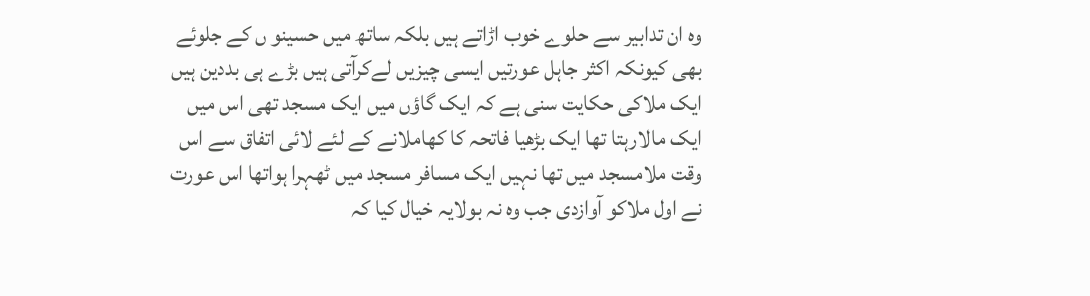وہ ان تدابیر سے حلوے خوب اڑاتے ہیں بلکہ ساتھ میں حسینو ں کے جلوئے بھی کیونکہ اکثر جاہل عورتیں ایسی چیزیں لےکرآتی ہیں بڑے ہی بددین ہیں ایک ملاکی حکایت سنی ہے کہ ایک گاؤں میں ایک مسجد تھی اس میں ایک مالارہتا تھا ایک بڑھیا فاتحہ کا کھاملانے کے لئے لائی اتفاق سے اس وقت ملامسجد میں تھا نہیں ایک مسافر مسجد میں ٹھہرا ہواتھا اس عورت نے اول ملاکو آوازدی جب وہ نہ بولایہ خیال کیا کہ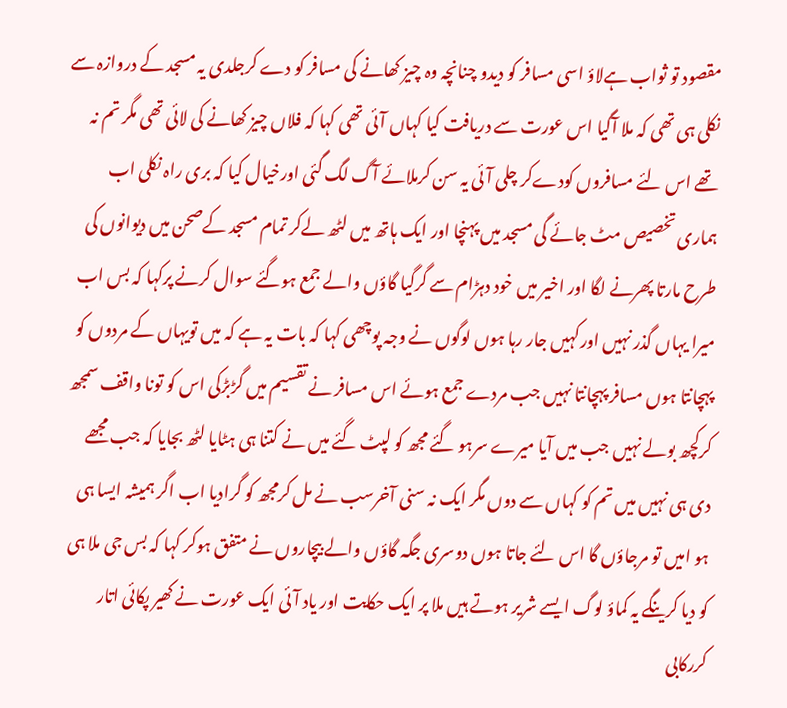مقصود تو ثواب ہےلاؤ اسی مسافر کو دیدو چنانچہ وہ چیز کھانے کی مسافر کو دے کرجلدی یہ مسجد کے دروازہ سے نکلی ہی تھی کہ ملا آگیا اس عورت سے دریافت کیا کہاں آئی تھی کہا کہ فلاں چیز کھانے کی لائی تھی مگر تم نہ تھے اس لئے مسافروں کودےکر چلی آئی یہ سن کرملائے آگ لگ گئی اورخیال کیا کہ بری راہ نکلی اب ہماری تخصیص مٹ جائے گی مسجد میں پہنچا اور ایک ہاتھ میں لٹھ لےکر تمام مسجد کےصحن میں دیوانوں کی طرح مارتا پھرنے لگا اور اخیر میں خود دہڑام سے گرگیا گاؤں والے جمع ہوگئے سوال کرنے پرکہا کہ بس اب میرا یہاں گذر نہیں اورکہیں جار رہا ہوں لوگوں نے وجہ پوچھی کہا کہ بات یہ ہے کہ میں تویہاں کے مردوں کو پہچانتا ہوں مسافر پہچانتا نہیں جب مردے جمع ہوئے اس مسافر نے تقسیم میں گڑبڑکی اس کو تونا واقف سمجھ کرکچھ بولے نہیں جب میں آیا میرے سرہو گئے مجھ کو لپٹ گئے میں نے کتنا ہی ہٹایا لٹھ بجایا کہ جب مجھے دی ہی نہیں میں تم کو کہاں سے دوں مگر ایک نہ سنی آخرسب نے مل کرمجھ کو گرادیا اب اگر ہمیشہ ایسا ہی ہو امیں تو مرجاؤں گا اس لئے جاتا ہوں دوسری جگہ گاؤں والے بیچاروں نے متفق ہوکر کہا کہ بس جی ملا ہی کو دیا کرینگے یہ کماؤ لوگ ایسے شریر ہوتے ہیں ملا پر ایک حکایت اور یاد آئی ایک عورت نے کھیر پکائی اتار کررکابی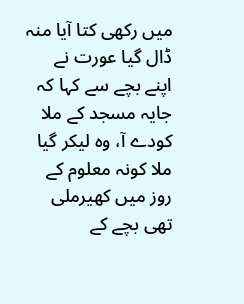میں رکھی کتا آیا منہ ڈال گیا عورت نے اپنے بچے سے کہا کہ جایہ مسجد کے ملا کودے آ، وہ لیکر گیا ملا کونہ معلوم کے روز میں کھیرملی تھی بچے کے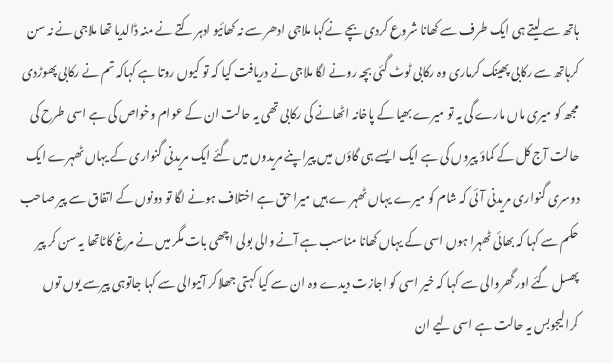ہاتھ سے لیتے ہی ایک طرف سے کھانا شروع کردی بچے نےکہا ملاجی ادھر سے نہ کھائیو ادہر کتے نے منہ ڈالدیا تھا ملاجی نے نہ سن کرہاتھ سے رکابی پھینک کرماری وہ رکابی ٹوٹ گئی بچہ رونے لگا ملاجی نے دریافت کیا کہ تو کیوں روتا ہے کہاکہ تم نے رکابی پھوڑدی مجھ کو میری ماں مارے گی یہ تو میرے بھیا کے پاخانہ اٹھانے کی رکابی تھی یہ حالت ان کے عوام وخواص کی ہے اسی طرح کی حالت آج کل کے کماؤ پیروں کی ہے ایک ایسے ہی گاؤں میں پیراپنے مریدوں میں گئے ایک مریدنی گنواری کے یہاں ٹھہرے ایک دوسری گنواری مریدنی آئی کہ شام کو میرے یہاں ٹھہر ے ہیں میرا حق ہے اختلاف ہونے لگا تو دونوں کے اتفاق سے پیر صاحب حکم سے کہا کہ بھائی ٹھہرا ہوں اسی کے یہاں کھانا مناسب ہے آنے والی بولی اچھی بات مگر میں نے مرغ کاٹاتھا یہ سن کر پیر پھسل گئے اور گھروالی سے کہا کہ خیر اسی کو اجازت دیدے وہ ان سے کیا کہتی جھلاکر آنیوالی سے کہا جاتوہی پیرسے یوں توں کرالیجوبس یہ حالت ہے اسی لیے ان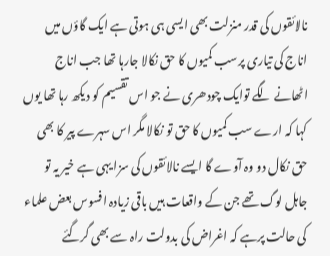نالائقوں کی قدر منزلت بھی ایسی ہی ہوتی ہے ایک گاؤں میں اناج کی تیاری پرسب کمیوں کا حق نکالا جارہا تھا جب اناج اٹھانے لگے توایک چودھری نے جو اس تقسیم کو دیکھ رہا تھا یوں کہا کہ ارے سب کمیوں کا حق تو نکالا مگر اس سہرے پیر کا بھی حق نکال دو وہ آوے گا ایسے نالائقوں کی سزا یہی ہے خیر یہ تو جاہل لوگ تھے جن کے واقعات ہیں باقی زیادہ افسوس بعض علماء کی حالت پرہے کہ اغراض کی بدولت راہ سے بھی گرگئے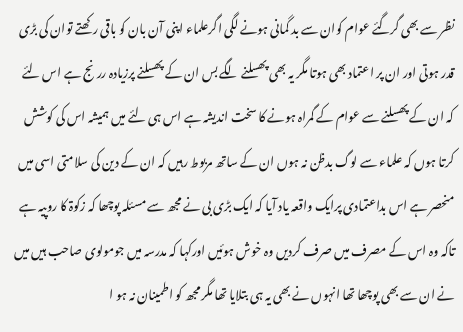نظر سے بھی گرگئے عوام کوان سے بد گمانی ہونے لگی اگرعلماء اپنی آن بان کو باقی رکھتے توان کی بڑی قدر ہوتی اور ان پر اعتماد بھی ہوتا مگر یہ بھی پھسلنے لگے بس ان کے پھسلنے پرزیادہ ررنج ہے اس لئے کہ ان کے پھسلنے سے عوام کے گمراہ ہونے کا سخت اندیشہ ہے اس ہی لئے میں ہمیشہ اس کی کوشش کرتا ہوں کہ علماء سے لوگ بدظن نہ ہوں ان کے ساتھ مربوط رہیں کہ ان کے دین کی سلامتی اسی میں منحصر ہے اس بداعتمادی پرایک واقعہ یاد آیا کہ ایک بڑی بی نے مجھ سے مسئلہ پوچھا کہ زکوۃ کا روپیہ ہے تاکہ وہ اس کے مصرف میں صرف کردیں وہ خوش ہوئیں اورکہا کہ مدرسہ میں جومولوی صاحب ہیں میں نے ان سے بھی پوچھا تھا انہوں نے بھی یہ ہی بتلایا تھا مگر مجھ کو اطمینان نہ ہو ا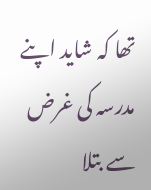تھا کہ شاید اپنے مدرسہ کی غرض سے بتلا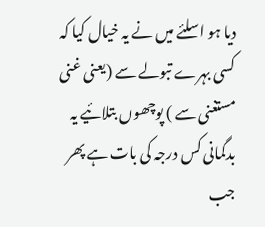دیا ہو اسلئے میں نے یہ خیال کیا کہ کسی بہرے تبولے سے (یعنی غنی مستغنی سے ) پوچھوں بتلائیے یہ بدگمانی کس درجہ کی بات ہے پھر جب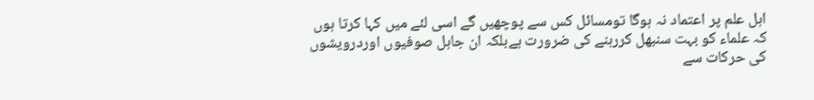اہل علم پر اعتماد نہ ہوگا تومسائل کس سے پوچھیں گے اسی لئے میں کہا کرتا ہوں کہ علماء کو بہت سنبھل کررہنے کی ضرورت ہےبلکہ ان جاہل صوفیوں اوردرویشوں کی حرکات سے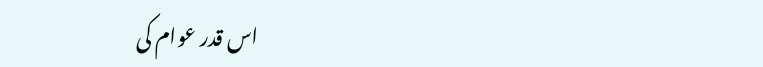اس قدر عوام کی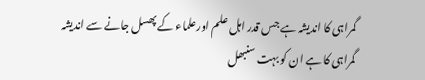گمراہی کا اندیشہ ہے جس قدر اہل علم اورعلماء کے پھسل جانے سے اندیشہ گمراہی کا ہے ان کو بہت سنبھل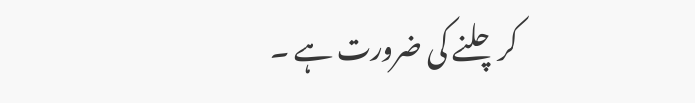کرچلنے کی ضرورت ہے ۔